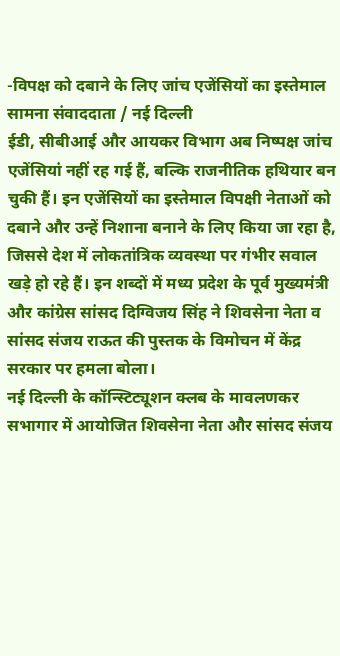-विपक्ष को दबाने के लिए जांच एजेंसियों का इस्तेमाल
सामना संवाददाता / नई दिल्ली
ईडी, सीबीआई और आयकर विभाग अब निष्पक्ष जांच एजेंसियां नहीं रह गई हैं, बल्कि राजनीतिक हथियार बन चुकी हैं। इन एजेंसियों का इस्तेमाल विपक्षी नेताओं को दबाने और उन्हें निशाना बनाने के लिए किया जा रहा है, जिससे देश में लोकतांत्रिक व्यवस्था पर गंभीर सवाल खड़े हो रहे हैं। इन शब्दों में मध्य प्रदेश के पूर्व मुख्यमंत्री और कांग्रेस सांसद दिग्विजय सिंह ने शिवसेना नेता व सांसद संजय राऊत की पुस्तक के विमोचन में केंद्र सरकार पर हमला बोला।
नई दिल्ली के कॉन्स्टिट्यूशन क्लब के मावलणकर सभागार में आयोजित शिवसेना नेता और सांसद संजय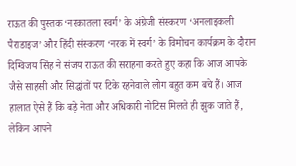राऊत की पुस्तक ‘नरकातला स्वर्ग’ के अंग्रेजी संस्करण ‘अनलाइकली पैराडाइज’ और हिंदी संस्करण ‘नरक में स्वर्ग’ के विमोचन कार्यक्रम के दौरान दिग्विजय सिंह ने संजय राऊत की सराहना करते हुए कहा कि आज आपके जैसे साहसी और सिद्धांतों पर टिके रहनेवाले लोग बहुत कम बचे हैं। आज हालात ऐसे हैं कि बड़े नेता और अधिकारी नोटिस मिलते ही झुक जाते हैं, लेकिन आपने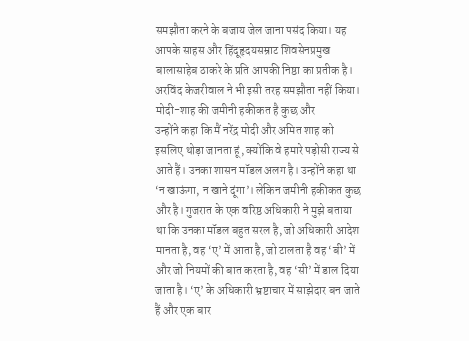समझौता करने के बजाय जेल जाना पसंद किया। यह आपके साहस और हिंदूहृदयसम्राट शिवसेनप्रमुख बालासाहेब ठाकरे के प्रति आपकी निष्ठा का प्रतीक है। अरविंद केजरीवाल ने भी इसी तरह समझौता नहीं किया।
मोदी-शाह की जमीनी हकीकत है कुछ और
उन्होंने कहा कि मैं नरेंद्र मोदी और अमित शाह को इसलिए थोड़ा जानता हूं, क्योंकि वे हमारे पड़ोसी राज्य से आते हैं। उनका शासन मॉडल अलग है। उन्होंने कहा था ‘न खाऊंगा, न खाने दूंगा’। लेकिन जमीनी हकीकत कुछ और है। गुजरात के एक वरिष्ठ अधिकारी ने मुझे बताया था कि उनका मॉडल बहुत सरल है, जो अधिकारी आदेश मानता है, वह ‘ए’ में आता है, जो टालता है वह ‘बी’ में और जो नियमों की बात करता है, वह ‘सी’ में डाल दिया जाता है। ‘ए’ के अधिकारी भ्रष्टाचार में साझेदार बन जाते हैं और एक बार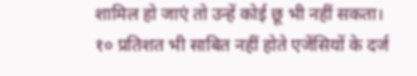शामिल हो जाएं तो उन्हें कोई छू भी नहीं सकता।
१० प्रतिशत भी साबित नहीं होते एजेंसियों के दर्ज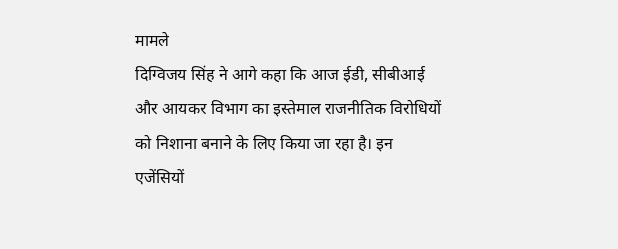मामले
दिग्विजय सिंह ने आगे कहा कि आज ईडी, सीबीआई और आयकर विभाग का इस्तेमाल राजनीतिक विरोधियों को निशाना बनाने के लिए किया जा रहा है। इन एजेंसियों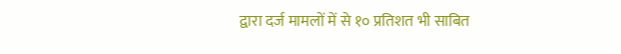द्वारा दर्ज मामलों में से १० प्रतिशत भी साबित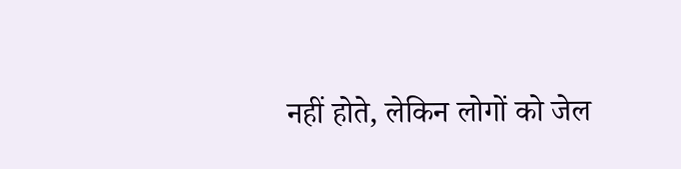नहीं होते, लेकिन लोगों को जेल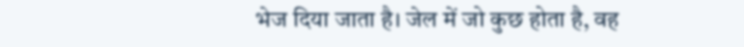भेज दिया जाता है। जेल में जो कुछ होता है, वह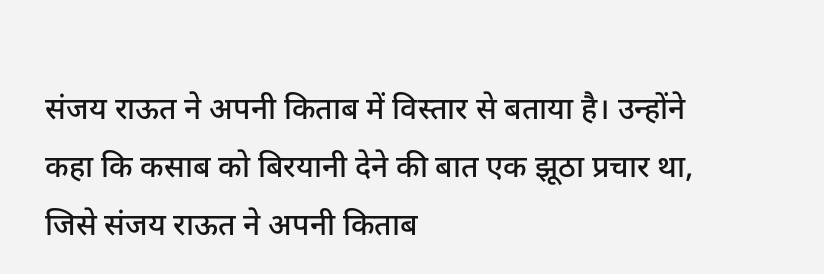संजय राऊत ने अपनी किताब में विस्तार से बताया है। उन्होंने कहा कि कसाब को बिरयानी देने की बात एक झूठा प्रचार था, जिसे संजय राऊत ने अपनी किताब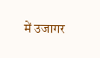में उजागर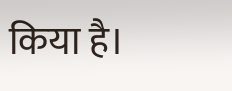किया है।